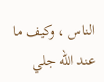الناس ، وكيف ما عند الله جلي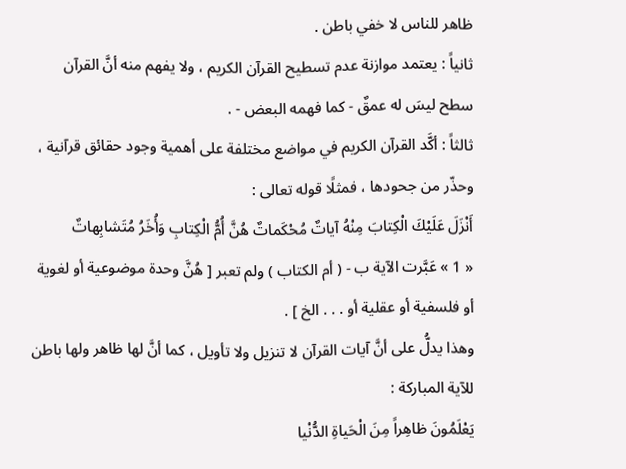ظاهر للناس لا خفي باطن .
ثانياً : يعتمد موازنة عدم تسطيح القرآن الكريم ، ولا يفهم منه أنَّ القرآن سطح ليسَ له عمقٌ - كما فهمه البعض - .
ثالثاً : أكَّد القرآن الكريم في مواضع مختلفة على أهمية وجود حقائق قرآنية ، وحذّر من جحودها ، فمثلًا قوله تعالى :
أَنْزَلَ عَلَيْكَ الْكِتابَ مِنْهُ آياتٌ مُحْكَماتٌ هُنَّ أُمُّ الْكِتابِ وَأُخَرُ مُتَشابِهاتٌ
« 1 » عَبَّرت الآية ب - ( أم الكتاب ) ولم تعبر [ هُنَّ وحدة موضوعية أو لغوية أو فلسفية أو عقلية أو . . . الخ ] .
وهذا يدلُّ على أنَّ آيات القرآن لا تنزيل ولا تأويل ، كما أنَّ لها ظاهر ولها باطن للآية المباركة :
يَعْلَمُونَ ظاهِراً مِنَ الْحَياةِ الدُّنْيا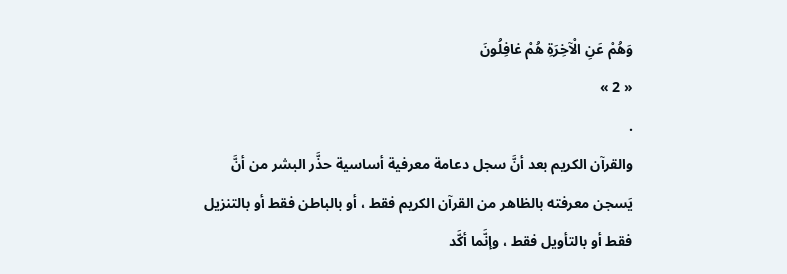وَهُمْ عَنِ الْآخِرَةِ هُمْ غافِلُونَ
« 2 »
.
والقرآن الكريم بعد أنَّ سجل دعامة معرفية أساسية حذَّر البشر من أنَّ يَسجن معرفته بالظاهر من القرآن الكريم فقط ، أو بالباطن فقط أو بالتنزيل فقط أو بالتأويل فقط ، وإنَّما أكَّد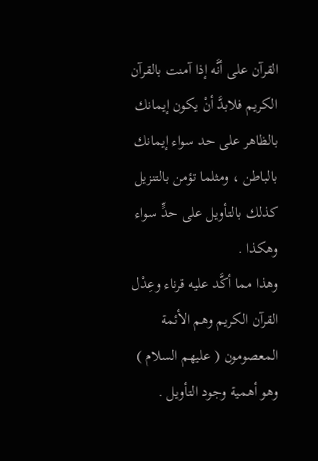القرآن على أنَّه إذا آمنت بالقرآن الكريم فلابدَّ أنْ يكون إيمانك بالظاهر على حد سواء إيمانك بالباطن ، ومثلما تؤمن بالتنزيل كذلك بالتأويل على حدٍّ سواء وهكذا .
وهذا مما أكَّد عليه قرناء وعِدْل القرآن الكريم وهم الأئمة المعصومون ( عليهم السلام ) وهو أهمية وجود التأويل .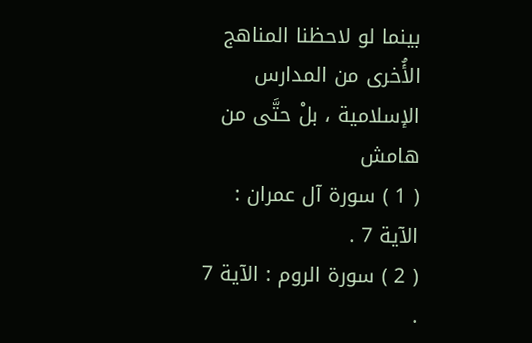بينما لو لاحظنا المناهج الأُخرى من المدارس الإسلامية ، بلْ حتَّى من
هامش
( 1 ) سورة آل عمران : الآية 7 .
( 2 ) سورة الروم : الآية 7 .